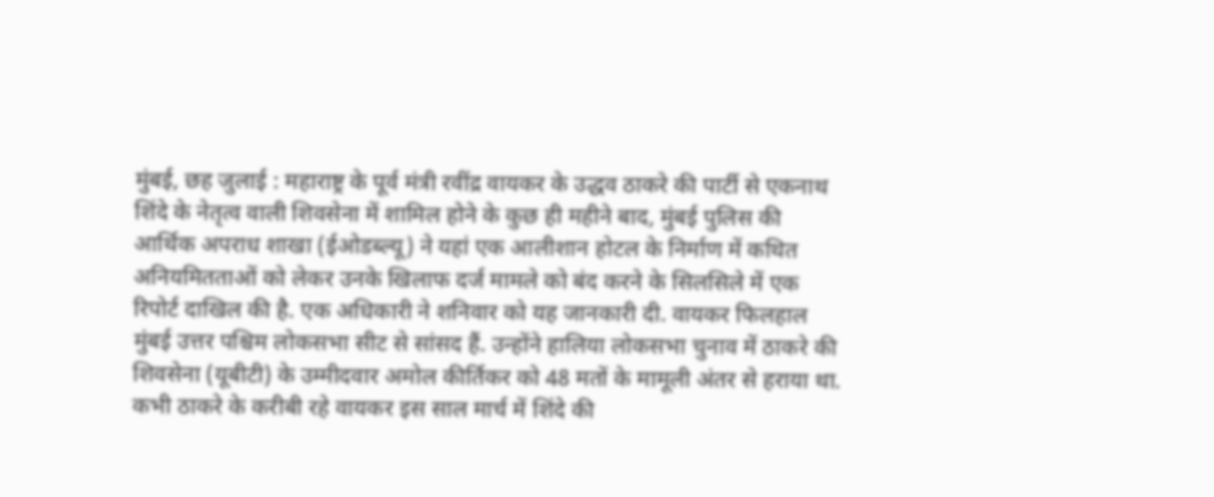मुंबई, छह जुलाई : महाराष्ट्र के पूर्व मंत्री रवींद्र वायकर के उद्धव ठाकरे की पार्टी से एकनाथ शिंदे के नेतृत्व वाली शिवसेना में शामिल होने के कुछ ही महीने बाद, मुंबई पुलिस की आर्थिक अपराध शाखा (ईओडब्ल्यू) ने यहां एक आलीशान होटल के निर्माण में कथित अनियमितताओं को लेकर उनके खिलाफ दर्ज मामले को बंद करने के सिलसिले में एक रिपोर्ट दाखिल की है. एक अधिकारी ने शनिवार को यह जानकारी दी. वायकर फिलहाल मुंबई उत्तर पश्चिम लोकसभा सीट से सांसद हैं. उन्होंने हालिया लोकसभा चुनाव में ठाकरे की शिवसेना (यूबीटी) के उम्मीदवार अमोल कीर्तिकर को 48 मतों के मामूली अंतर से हराया था. कभी ठाकरे के करीबी रहे वायकर इस साल मार्च में शिंदे की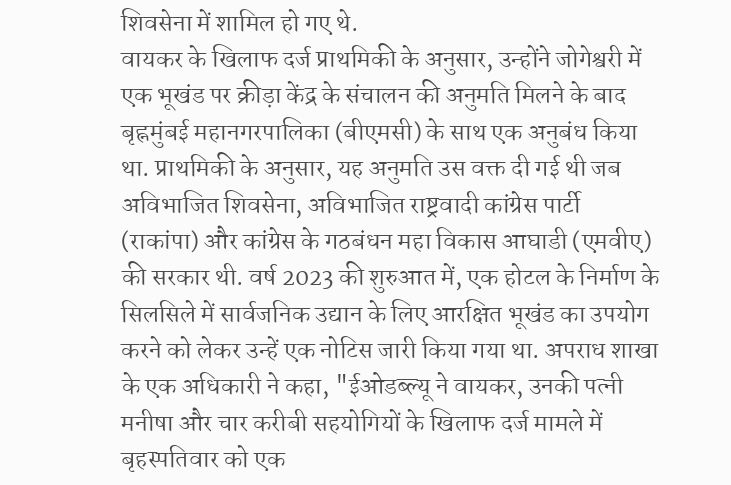शिवसेना में शामिल हो गए थे.
वायकर के खिलाफ दर्ज प्राथमिकी के अनुसार, उन्होंने जोगेश्वरी में एक भूखंड पर क्रीड़ा केंद्र के संचालन की अनुमति मिलने के बाद बृह्नमुंबई महानगरपालिका (बीएमसी) के साथ एक अनुबंध किया था. प्राथमिकी के अनुसार, यह अनुमति उस वक्त दी गई थी जब अविभाजित शिवसेना, अविभाजित राष्ट्रवादी कांग्रेस पार्टी (राकांपा) और कांग्रेस के गठबंधन महा विकास आघाडी (एमवीए) की सरकार थी. वर्ष 2023 की शुरुआत में, एक होटल के निर्माण के सिलसिले में सार्वजनिक उद्यान के लिए आरक्षित भूखंड का उपयोग करने को लेकर उन्हें एक नोटिस जारी किया गया था. अपराध शाखा के एक अधिकारी ने कहा, "ईओडब्ल्यू ने वायकर, उनकी पत्नी मनीषा और चार करीबी सहयोगियों के खिलाफ दर्ज मामले में बृहस्पतिवार को एक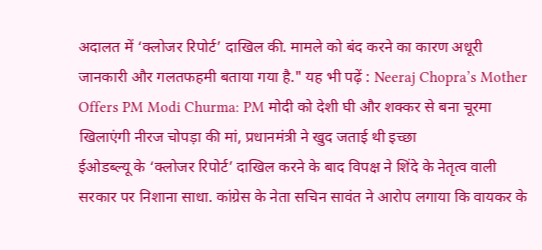अदालत में ‘क्लोजर रिपोर्ट’ दाखिल की. मामले को बंद करने का कारण अधूरी जानकारी और गलतफहमी बताया गया है." यह भी पढ़ें : Neeraj Chopra’s Mother Offers PM Modi Churma: PM मोदी को देशी घी और शक्कर से बना चूरमा खिलाएंगी नीरज चोपड़ा की मां, प्रधानमंत्री ने खुद जताई थी इच्छा
ईओडब्ल्यू के ‘क्लोजर रिपोर्ट’ दाखिल करने के बाद विपक्ष ने शिंदे के नेतृत्व वाली सरकार पर निशाना साधा. कांग्रेस के नेता सचिन सावंत ने आरोप लगाया कि वायकर के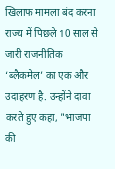खिलाफ मामला बंद करना राज्य में पिछले 10 साल से जारी राजनीतिक ‘ब्लैकमेल’ का एक और उदाहरण है. उन्होंने दावा करते हुए कहा, "भाजपा की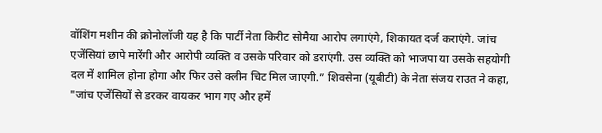वॉशिंग मशीन की क्रोनोलॉजी यह है कि पार्टी नेता किरीट सोमैया आरोप लगाएंगे, शिकायत दर्ज कराएंगे. जांच एजेंसियां छापे मारेंगी और आरोपी व्यक्ति व उसके परिवार को डराएंगी. उस व्यक्ति को भाजपा या उसके सहयोगी दल में शामिल होना होगा और फिर उसे क्लीन चिट मिल जाएगी.” शिवसेना (यूबीटी) के नेता संजय राउत ने कहा, "जांच एजेंसियों से डरकर वायकर भाग गए और हमें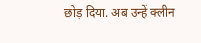छोड़ दिया. अब उन्हें क्लीन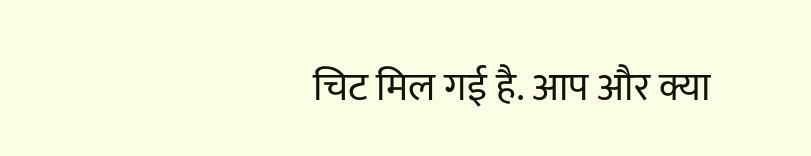चिट मिल गई है. आप और क्या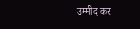उम्मीद कर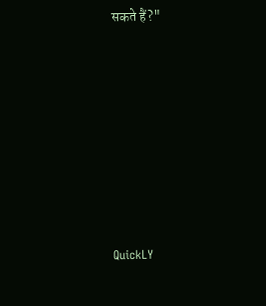सकते हैं?"













QuickLY